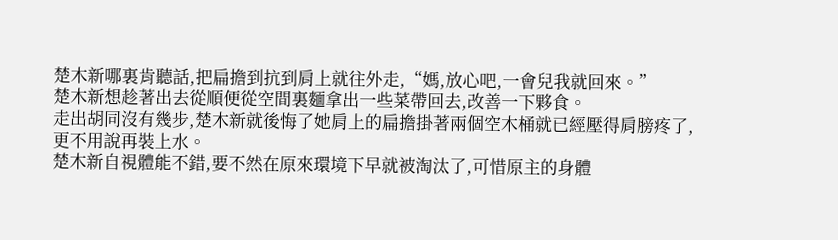楚木新哪裏肯聽話,把扁擔到抗到肩上就往外走,“媽,放心吧,一會兒我就回來。”
楚木新想趁著出去從順便從空間裏麵拿出一些菜帶回去,改善一下夥食。
走出胡同沒有幾步,楚木新就後悔了她肩上的扁擔掛著兩個空木桶就已經壓得肩膀疼了,更不用說再裝上水。
楚木新自視體能不錯,要不然在原來環境下早就被淘汰了,可惜原主的身體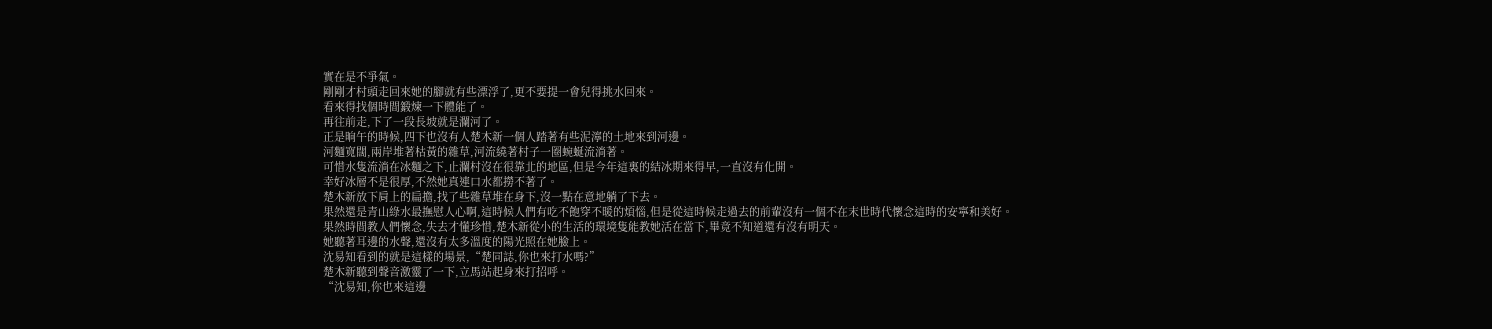實在是不爭氣。
剛剛才村頭走回來她的腳就有些漂浮了,更不要提一會兒得挑水回來。
看來得找個時間鍛煉一下體能了。
再往前走,下了一段長坡就是瀾河了。
正是晌午的時候,四下也沒有人楚木新一個人踏著有些泥濘的土地來到河邊。
河麵寬闊,兩岸堆著枯黃的雜草,河流繞著村子一圈蜿蜒流淌著。
可惜水隻流淌在冰麵之下,止瀾村沒在很靠北的地區,但是今年這裏的結冰期來得早,一直沒有化開。
幸好冰層不是很厚,不然她真連口水都撈不著了。
楚木新放下肩上的扁擔,找了些雜草堆在身下,沒一點在意地躺了下去。
果然還是青山綠水最撫慰人心啊,這時候人們有吃不飽穿不暖的煩惱,但是從這時候走過去的前輩沒有一個不在末世時代懷念這時的安寧和美好。
果然時間教人們懷念,失去才懂珍惜,楚木新從小的生活的環境隻能教她活在當下,畢竟不知道還有沒有明天。
她聽著耳邊的水聲,還沒有太多溫度的陽光照在她臉上。
沈易知看到的就是這樣的場景,“楚同誌,你也來打水嗎?”
楚木新聽到聲音激靈了一下,立馬站起身來打招呼。
“沈易知,你也來這邊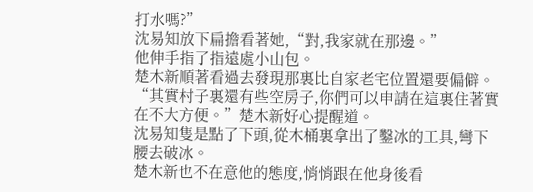打水嗎?”
沈易知放下扁擔看著她,“對,我家就在那邊。”
他伸手指了指遠處小山包。
楚木新順著看過去發現那裏比自家老宅位置還要偏僻。
“其實村子裏還有些空房子,你們可以申請在這裏住著實在不大方便。”楚木新好心提醒道。
沈易知隻是點了下頭,從木桶裏拿出了鑿冰的工具,彎下腰去破冰。
楚木新也不在意他的態度,悄悄跟在他身後看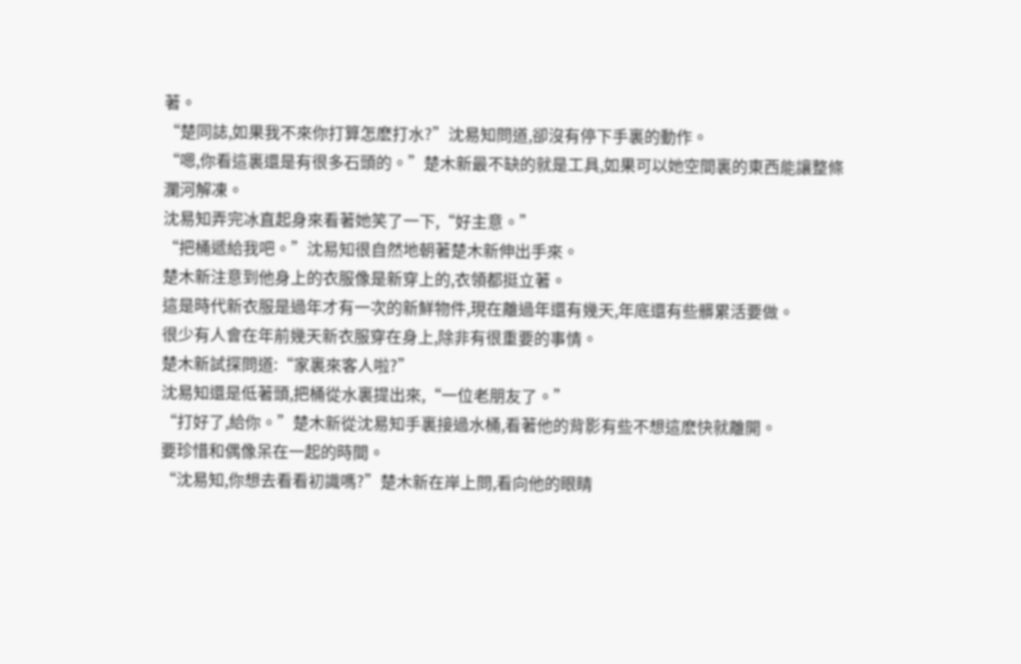著。
“楚同誌,如果我不來你打算怎麽打水?”沈易知問道,卻沒有停下手裏的動作。
“嗯,你看這裏還是有很多石頭的。”楚木新最不缺的就是工具,如果可以她空間裏的東西能讓整條瀾河解凍。
沈易知弄完冰直起身來看著她笑了一下,“好主意。”
“把桶遞給我吧。”沈易知很自然地朝著楚木新伸出手來。
楚木新注意到他身上的衣服像是新穿上的,衣領都挺立著。
這是時代新衣服是過年才有一次的新鮮物件,現在離過年還有幾天,年底還有些髒累活要做。
很少有人會在年前幾天新衣服穿在身上,除非有很重要的事情。
楚木新試探問道:“家裏來客人啦?”
沈易知還是低著頭,把桶從水裏提出來,“一位老朋友了。”
“打好了,給你。”楚木新從沈易知手裏接過水桶,看著他的背影有些不想這麽快就離開。
要珍惜和偶像呆在一起的時間。
“沈易知,你想去看看初識嗎?”楚木新在岸上問,看向他的眼睛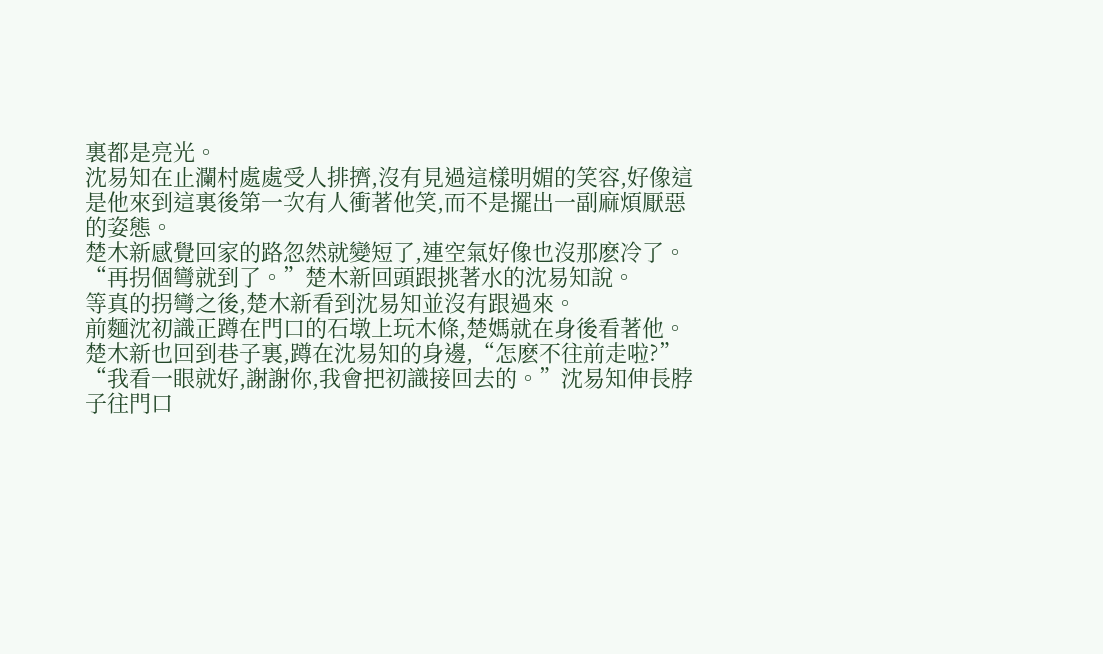裏都是亮光。
沈易知在止瀾村處處受人排擠,沒有見過這樣明媚的笑容,好像這是他來到這裏後第一次有人衝著他笑,而不是擺出一副麻煩厭惡的姿態。
楚木新感覺回家的路忽然就變短了,連空氣好像也沒那麽冷了。
“再拐個彎就到了。”楚木新回頭跟挑著水的沈易知說。
等真的拐彎之後,楚木新看到沈易知並沒有跟過來。
前麵沈初識正蹲在門口的石墩上玩木條,楚媽就在身後看著他。
楚木新也回到巷子裏,蹲在沈易知的身邊,“怎麽不往前走啦?”
“我看一眼就好,謝謝你,我會把初識接回去的。”沈易知伸長脖子往門口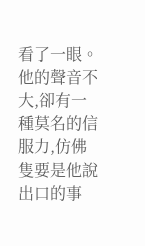看了一眼。
他的聲音不大,卻有一種莫名的信服力,仿佛隻要是他說出口的事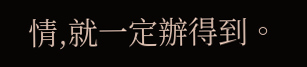情,就一定辦得到。